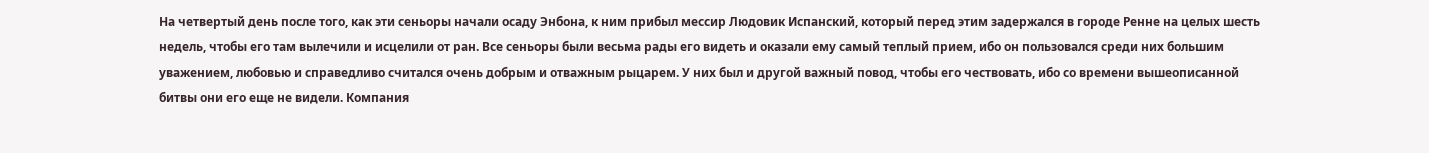На четвертый день после того, как эти сеньоры начали осаду Энбона, к ним прибыл мессир Людовик Испанский, который перед этим задержался в городе Ренне на целых шесть недель, чтобы его там вылечили и исцелили от ран. Все сеньоры были весьма рады его видеть и оказали ему самый теплый прием, ибо он пользовался среди них большим уважением, любовью и справедливо считался очень добрым и отважным рыцарем. У них был и другой важный повод, чтобы его чествовать, ибо со времени вышеописанной битвы они его еще не видели. Компания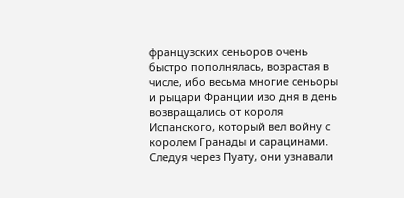французских сеньоров очень быстро пополнялась, возрастая в числе, ибо весьма многие сеньоры и рыцари Франции изо дня в день возвращались от короля Испанского, который вел войну с королем Гранады и сарацинами. Следуя через Пуату, они узнавали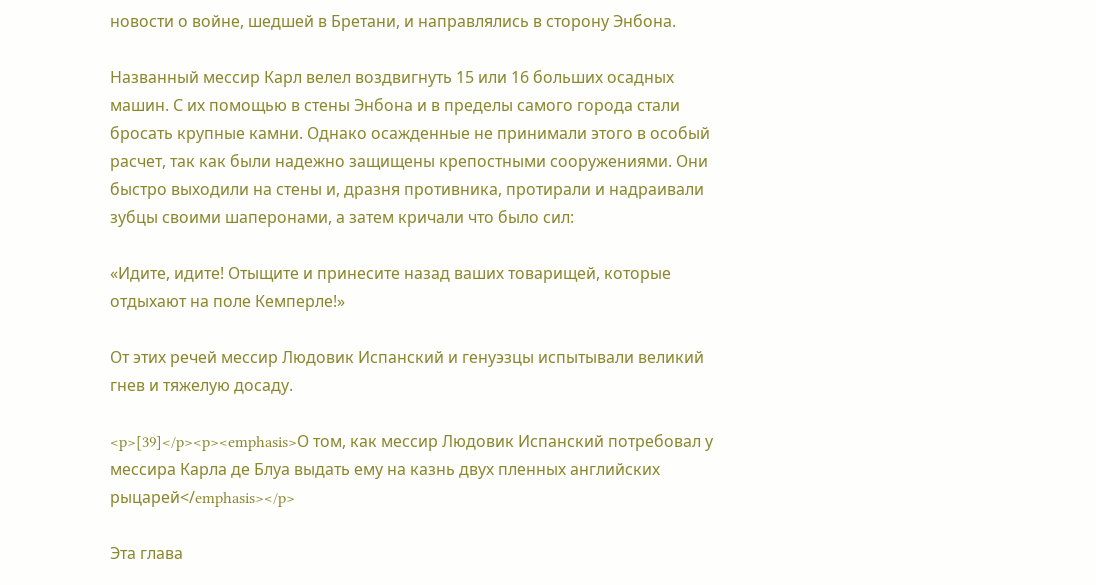новости о войне, шедшей в Бретани, и направлялись в сторону Энбона.

Названный мессир Карл велел воздвигнуть 15 или 16 больших осадных машин. С их помощью в стены Энбона и в пределы самого города стали бросать крупные камни. Однако осажденные не принимали этого в особый расчет, так как были надежно защищены крепостными сооружениями. Они быстро выходили на стены и, дразня противника, протирали и надраивали зубцы своими шаперонами, а затем кричали что было сил:

«Идите, идите! Отыщите и принесите назад ваших товарищей, которые отдыхают на поле Кемперле!»

От этих речей мессир Людовик Испанский и генуэзцы испытывали великий гнев и тяжелую досаду.

<p>[39]</p><p><emphasis>О том, как мессир Людовик Испанский потребовал у мессира Карла де Блуа выдать ему на казнь двух пленных английских рыцарей</emphasis></p>

Эта глава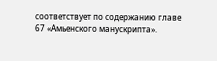соответствует по содержанию главе 67 «Амьенского манускрипта».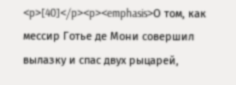<p>[40]</p><p><emphasis>О том, как мессир Готье де Мони совершил вылазку и спас двух рыцарей,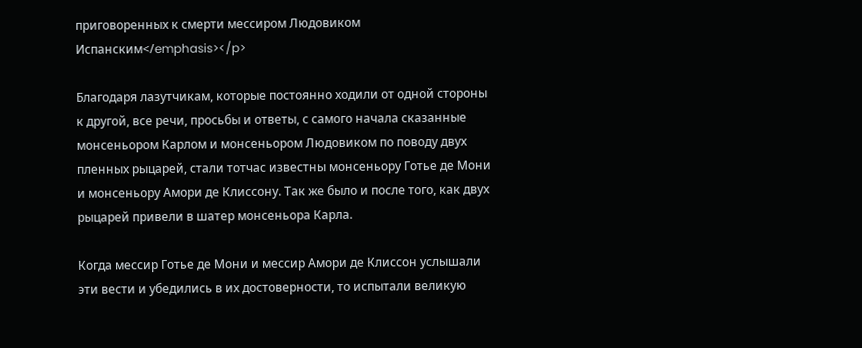приговоренных к смерти мессиром Людовиком Испанским</emphasis></p>

Благодаря лазутчикам, которые постоянно ходили от одной стороны к другой, все речи, просьбы и ответы, с самого начала сказанные монсеньором Карлом и монсеньором Людовиком по поводу двух пленных рыцарей, стали тотчас известны монсеньору Готье де Мони и монсеньору Амори де Клиссону. Так же было и после того, как двух рыцарей привели в шатер монсеньора Карла.

Когда мессир Готье де Мони и мессир Амори де Клиссон услышали эти вести и убедились в их достоверности, то испытали великую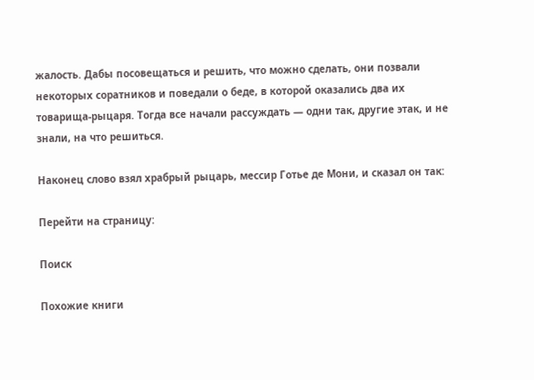жалость. Дабы посовещаться и решить, что можно сделать, они позвали некоторых соратников и поведали о беде, в которой оказались два их товарища-рыцаря. Тогда все начали рассуждать — одни так, другие этак, и не знали, на что решиться.

Наконец слово взял храбрый рыцарь, мессир Готье де Мони, и сказал он так:

Перейти на страницу:

Поиск

Похожие книги